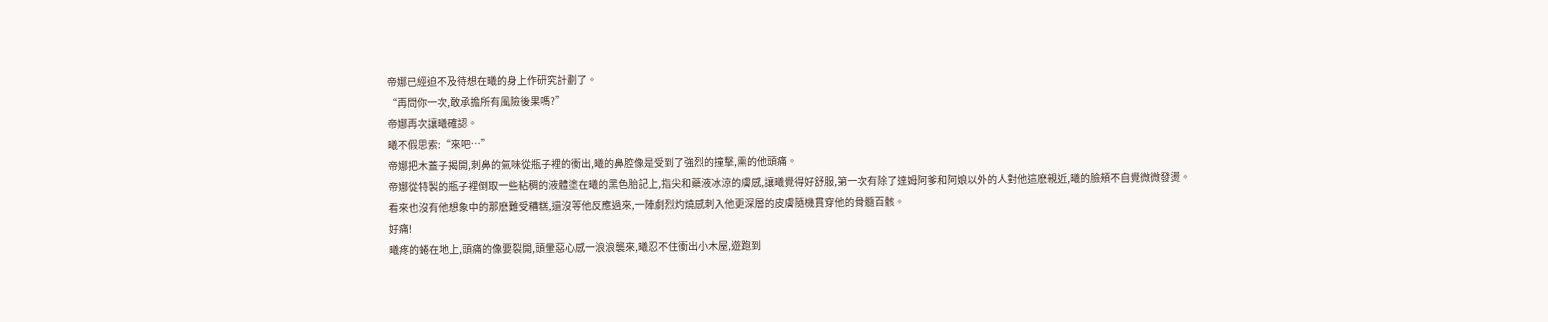帝娜已經迫不及待想在曦的身上作研究計劃了。
“再問你一次,敢承擔所有風險後果嗎?”
帝娜再次讓曦確認。
曦不假思索:“來吧…”
帝娜把木蓋子揭開,刺鼻的氣味從瓶子裡的衝出,曦的鼻腔像是受到了強烈的撞擊,熏的他頭痛。
帝娜從特製的瓶子裡倒取一些粘稠的液體塗在曦的黑色胎記上,指尖和藥液冰涼的膚感,讓曦覺得好舒服,第一次有除了達姆阿爹和阿娘以外的人對他這麽親近,曦的臉頰不自覺微微發燙。
看來也沒有他想象中的那麽難受糟糕,還沒等他反應過來,一陣劇烈灼燒感刺入他更深層的皮膚隨機貫穿他的骨髓百骸。
好痛!
曦疼的蜷在地上,頭痛的像要裂開,頭暈惡心感一浪浪襲來,曦忍不住衝出小木屋,遊跑到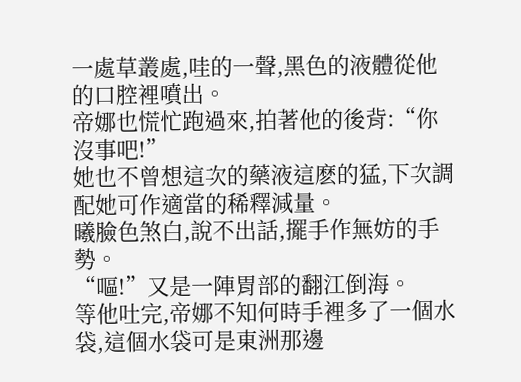一處草叢處,哇的一聲,黑色的液體從他的口腔裡噴出。
帝娜也慌忙跑過來,拍著他的後背:“你沒事吧!”
她也不曾想這次的藥液這麽的猛,下次調配她可作適當的稀釋減量。
曦臉色煞白,說不出話,擺手作無妨的手勢。
“嘔!”又是一陣胃部的翻江倒海。
等他吐完,帝娜不知何時手裡多了一個水袋,這個水袋可是東洲那邊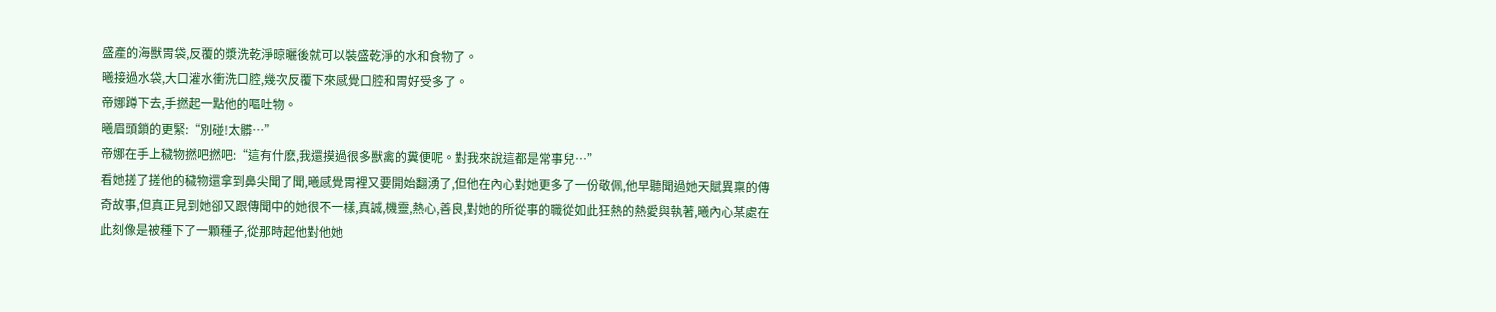盛產的海獸胃袋,反覆的漿洗乾淨晾曬後就可以裝盛乾淨的水和食物了。
曦接過水袋,大口灌水衝洗口腔,幾次反覆下來感覺口腔和胃好受多了。
帝娜蹲下去,手撚起一點他的嘔吐物。
曦眉頭鎖的更緊:“別碰!太髒…”
帝娜在手上穢物撚吧撚吧:“這有什麽,我還摸過很多獸禽的糞便呢。對我來說這都是常事兒…”
看她搓了搓他的穢物還拿到鼻尖聞了聞,曦感覺胃裡又要開始翻湧了,但他在內心對她更多了一份敬佩,他早聽聞過她天賦異稟的傳奇故事,但真正見到她卻又跟傳聞中的她很不一樣,真誠,機靈,熱心,善良,對她的所從事的職從如此狂熱的熱愛與執著,曦內心某處在此刻像是被種下了一顆種子,從那時起他對他她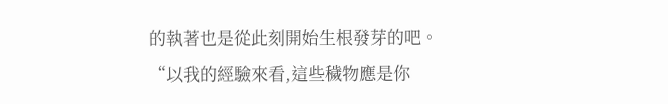的執著也是從此刻開始生根發芽的吧。
“以我的經驗來看,這些穢物應是你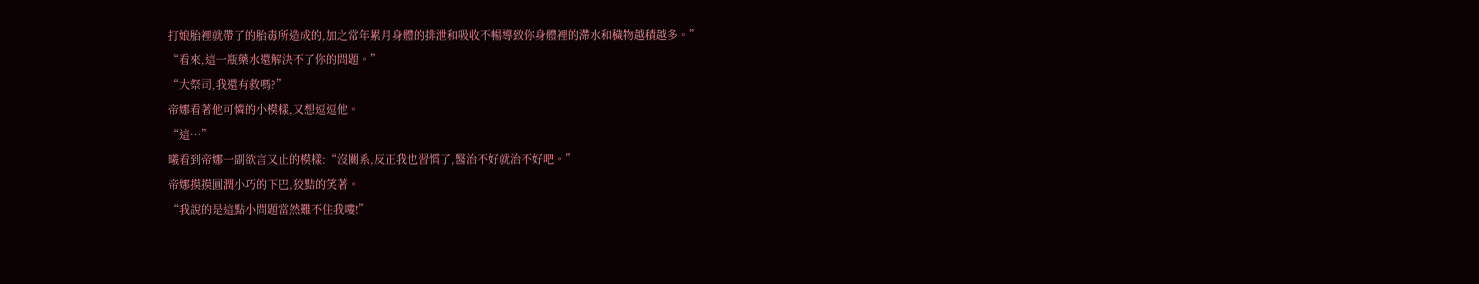打娘胎裡就帶了的胎毒所造成的,加之常年累月身體的排泄和吸收不暢導致你身體裡的滯水和穢物越積越多。”
“看來,這一瓶藥水還解決不了你的問題。”
“大祭司,我還有救嗎?”
帝娜看著他可憐的小模樣,又想逗逗他。
“這…”
曦看到帝娜一副欲言又止的模樣:“沒關系,反正我也習慣了,醫治不好就治不好吧。”
帝娜摸摸圓潤小巧的下巴,狡黠的笑著。
“我說的是這點小問題當然難不住我嘍!”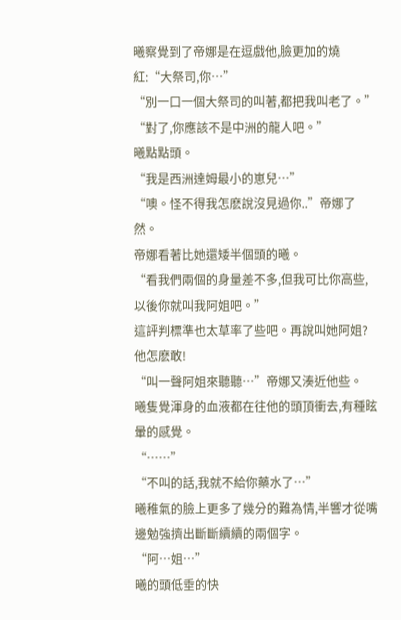曦察覺到了帝娜是在逗戲他,臉更加的燒紅:“大祭司,你…”
“別一口一個大祭司的叫著,都把我叫老了。”
“對了,你應該不是中洲的龍人吧。”
曦點點頭。
“我是西洲達姆最小的崽兒…”
“噢。怪不得我怎麽說沒見過你..”帝娜了然。
帝娜看著比她還矮半個頭的曦。
“看我們兩個的身量差不多,但我可比你高些,以後你就叫我阿姐吧。”
這評判標準也太草率了些吧。再說叫她阿姐?他怎麽敢!
“叫一聲阿姐來聽聽…”帝娜又湊近他些。
曦隻覺渾身的血液都在往他的頭頂衝去,有種眩暈的感覺。
“……”
“不叫的話,我就不給你藥水了…”
曦稚氣的臉上更多了幾分的難為情,半響才從嘴邊勉強擠出斷斷續續的兩個字。
“阿…姐…”
曦的頭低垂的快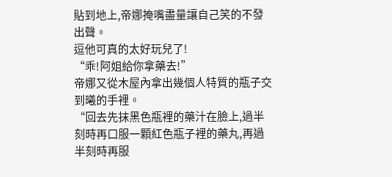貼到地上,帝娜掩嘴盡量讓自己笑的不發出聲。
逗他可真的太好玩兒了!
“乖!阿姐給你拿藥去!”
帝娜又從木屋內拿出幾個人特質的瓶子交到曦的手裡。
“回去先抹黑色瓶裡的藥汁在臉上,過半刻時再口服一顆紅色瓶子裡的藥丸,再過半刻時再服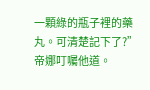一顆綠的瓶子裡的藥丸。可清楚記下了?”
帝娜叮囑他道。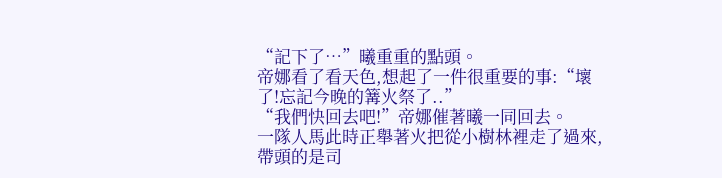“記下了…”曦重重的點頭。
帝娜看了看天色,想起了一件很重要的事:“壞了!忘記今晚的篝火祭了..”
“我們快回去吧!”帝娜催著曦一同回去。
一隊人馬此時正舉著火把從小樹林裡走了過來,帶頭的是司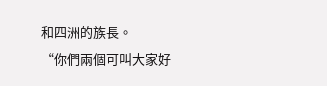和四洲的族長。
“你們兩個可叫大家好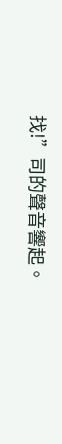找!”司的聲音響起。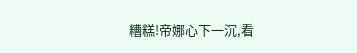糟糕!帝娜心下一沉,看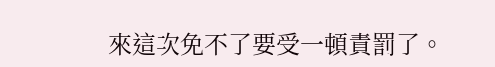來這次免不了要受一頓責罰了。